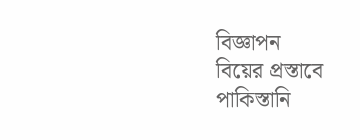বিজ্ঞাপন
বিয়ের প্রস্তাবে পাকিস্তানি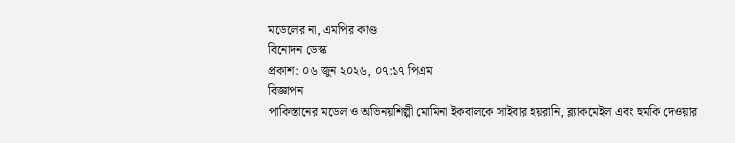মডেলের না, এমপির কাণ্ড
বিনোদন ডেস্ক
প্রকাশ: ০৬ জুন ২০২৬, ০৭:১৭ পিএম
বিজ্ঞাপন
পাকিস্তানের মডেল ও অভিনয়শিল্পী মোমিনা ইকবালকে সাইবার হয়রানি, ব্ল্যাকমেইল এবং হুমকি দেওয়ার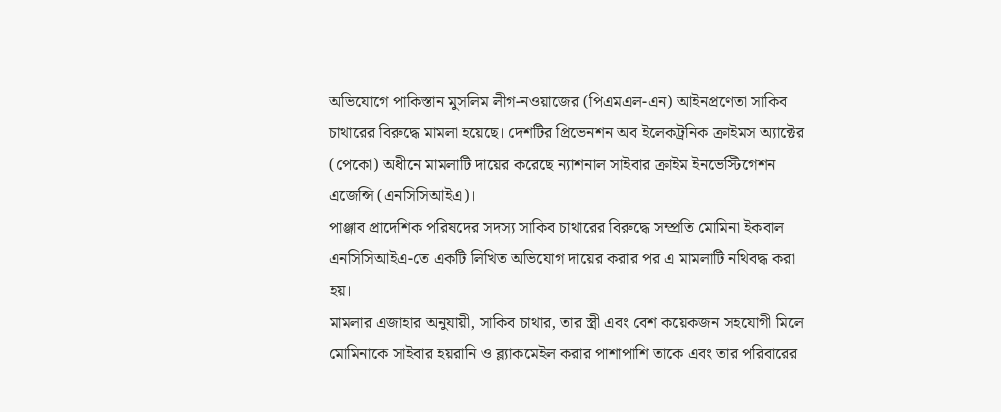অভিযোগে পাকিস্তান মুসলিম লীগ-নওয়াজের (পিএমএল-এন) আইনপ্রণেতা সাকিব চাথারের বিরুদ্ধে মামলা হয়েছে। দেশটির প্রিভেনশন অব ইলেকট্রনিক ক্রাইমস অ্যাক্টের (পেকো) অধীনে মামলাটি দায়ের করেছে ন্যাশনাল সাইবার ক্রাইম ইনভেস্টিগেশন এজেন্সি (এনসিসিআইএ)।
পাঞ্জাব প্রাদেশিক পরিষদের সদস্য সাকিব চাথারের বিরুদ্ধে সম্প্রতি মোমিনা ইকবাল এনসিসিআইএ-তে একটি লিখিত অভিযোগ দায়ের করার পর এ মামলাটি নথিবদ্ধ করা হয়।
মামলার এজাহার অনুযায়ী, সাকিব চাথার, তার স্ত্রী এবং বেশ কয়েকজন সহযোগী মিলে মোমিনাকে সাইবার হয়রানি ও ব্ল্যাকমেইল করার পাশাপাশি তাকে এবং তার পরিবারের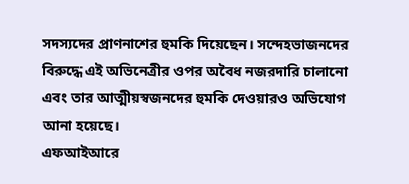সদস্যদের প্রাণনাশের হুমকি দিয়েছেন। সন্দেহভাজনদের বিরুদ্ধে এই অভিনেত্রীর ওপর অবৈধ নজরদারি চালানো এবং তার আত্মীয়স্বজনদের হুমকি দেওয়ারও অভিযোগ আনা হয়েছে।
এফআইআরে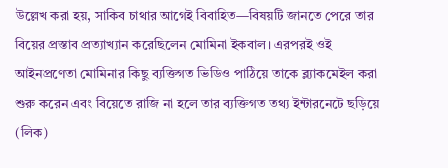উল্লেখ করা হয়, সাকিব চাথার আগেই বিবাহিত—বিষয়টি জানতে পেরে তার বিয়ের প্রস্তাব প্রত্যাখ্যান করেছিলেন মোমিনা ইকবাল। এরপরই ওই আইনপ্রণেতা মোমিনার কিছু ব্যক্তিগত ভিডিও পাঠিয়ে তাকে ব্ল্যাকমেইল করা শুরু করেন এবং বিয়েতে রাজি না হলে তার ব্যক্তিগত তথ্য ইন্টারনেটে ছড়িয়ে (লিক)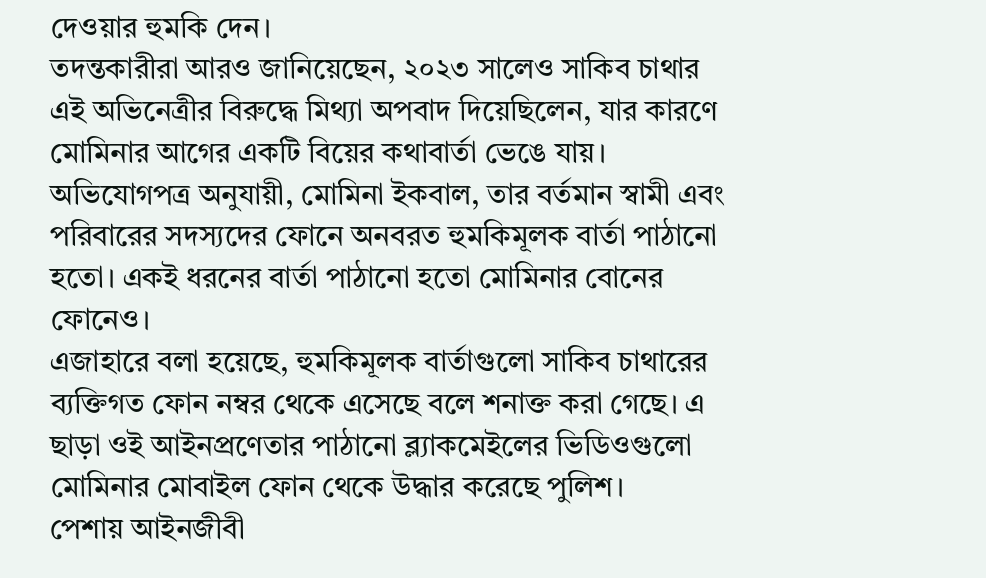দেওয়ার হুমকি দেন।
তদন্তকারীরা আরও জানিয়েছেন, ২০২৩ সালেও সাকিব চাথার এই অভিনেত্রীর বিরুদ্ধে মিথ্যা অপবাদ দিয়েছিলেন, যার কারণে মোমিনার আগের একটি বিয়ের কথাবার্তা ভেঙে যায়।
অভিযোগপত্র অনুযায়ী, মোমিনা ইকবাল, তার বর্তমান স্বামী এবং পরিবারের সদস্যদের ফোনে অনবরত হুমকিমূলক বার্তা পাঠানো হতো। একই ধরনের বার্তা পাঠানো হতো মোমিনার বোনের ফোনেও।
এজাহারে বলা হয়েছে, হুমকিমূলক বার্তাগুলো সাকিব চাথারের ব্যক্তিগত ফোন নম্বর থেকে এসেছে বলে শনাক্ত করা গেছে। এ ছাড়া ওই আইনপ্রণেতার পাঠানো ব্ল্যাকমেইলের ভিডিওগুলো মোমিনার মোবাইল ফোন থেকে উদ্ধার করেছে পুলিশ।
পেশায় আইনজীবী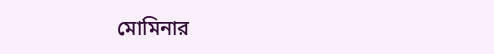মোমিনার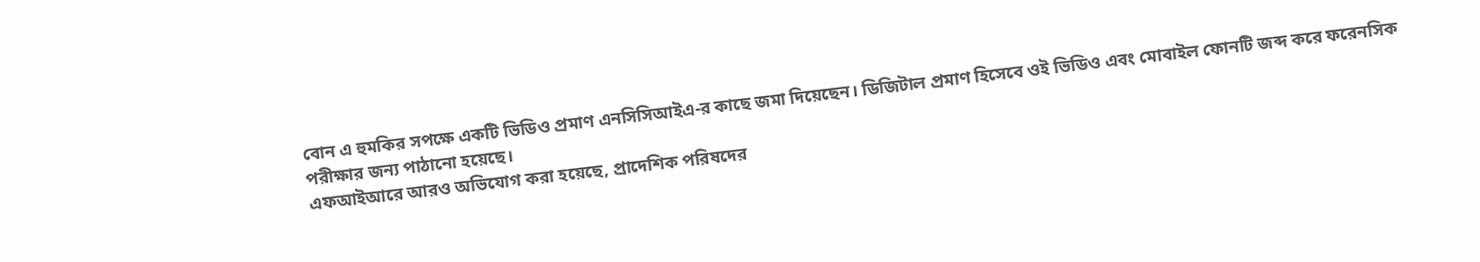বোন এ হুমকির সপক্ষে একটি ভিডিও প্রমাণ এনসিসিআইএ-র কাছে জমা দিয়েছেন। ডিজিটাল প্রমাণ হিসেবে ওই ভিডিও এবং মোবাইল ফোনটি জব্দ করে ফরেনসিক পরীক্ষার জন্য পাঠানো হয়েছে।
এফআইআরে আরও অভিযোগ করা হয়েছে, প্রাদেশিক পরিষদের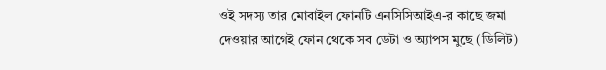ওই সদস্য তার মোবাইল ফোনটি এনসিসিআইএ-র কাছে জমা দেওয়ার আগেই ফোন থেকে সব ডেটা ও অ্যাপস মুছে (ডিলিট)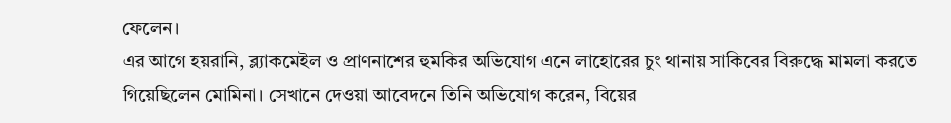ফেলেন।
এর আগে হয়রানি, ব্ল্যাকমেইল ও প্রাণনাশের হুমকির অভিযোগ এনে লাহোরের চুং থানায় সাকিবের বিরুদ্ধে মামলা করতে গিয়েছিলেন মোমিনা। সেখানে দেওয়া আবেদনে তিনি অভিযোগ করেন, বিয়ের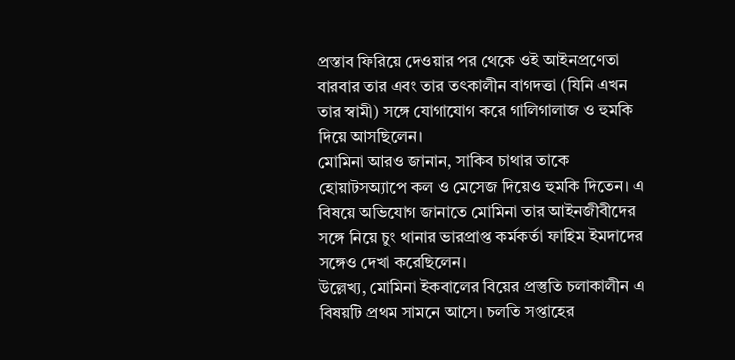প্রস্তাব ফিরিয়ে দেওয়ার পর থেকে ওই আইনপ্রণেতা বারবার তার এবং তার তৎকালীন বাগদত্তা (যিনি এখন তার স্বামী) সঙ্গে যোগাযোগ করে গালিগালাজ ও হুমকি দিয়ে আসছিলেন।
মোমিনা আরও জানান, সাকিব চাথার তাকে হোয়াটসঅ্যাপে কল ও মেসেজ দিয়েও হুমকি দিতেন। এ বিষয়ে অভিযোগ জানাতে মোমিনা তার আইনজীবীদের সঙ্গে নিয়ে চুং থানার ভারপ্রাপ্ত কর্মকর্তা ফাহিম ইমদাদের সঙ্গেও দেখা করেছিলেন।
উল্লেখ্য, মোমিনা ইকবালের বিয়ের প্রস্তুতি চলাকালীন এ বিষয়টি প্রথম সামনে আসে। চলতি সপ্তাহের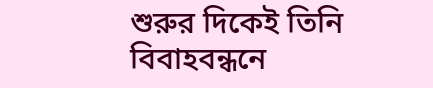শুরুর দিকেই তিনি বিবাহবন্ধনে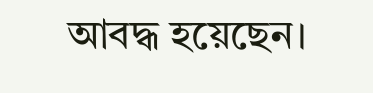আবদ্ধ হয়েছেন।